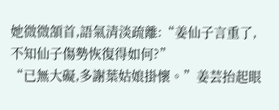她微微頷首,語氣清淡疏離:“姜仙子言重了,不知仙子傷勢恢復得如何?”
“已無大礙,多謝葉姑娘掛懷。”姜芸抬起眼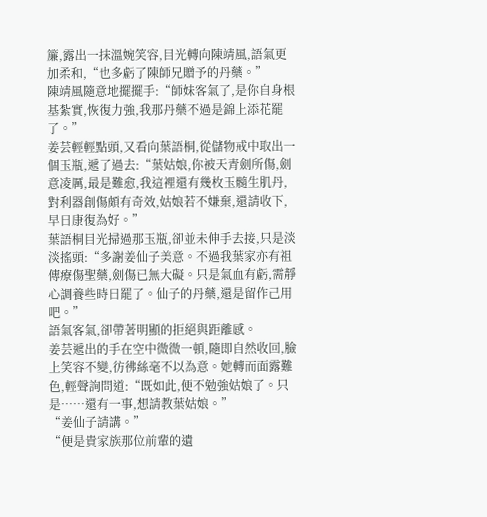簾,露出一抹溫婉笑容,目光轉向陳靖風,語氣更加柔和,“也多虧了陳師兄贈予的丹藥。”
陳靖風隨意地擺擺手:“師妹客氣了,是你自身根基紮實,恢復力強,我那丹藥不過是錦上添花罷了。”
姜芸輕輕點頭,又看向葉語桐,從儲物戒中取出一個玉瓶,遞了過去:“葉姑娘,你被天青劍所傷,劍意凌厲,最是難愈,我這裡還有幾枚玉髓生肌丹,對利器創傷頗有奇效,姑娘若不嫌棄,還請收下,早日康復為好。”
葉語桐目光掃過那玉瓶,卻並未伸手去接,只是淡淡搖頭:“多謝姜仙子美意。不過我葉家亦有祖傳療傷聖藥,劍傷已無大礙。只是氣血有虧,需靜心調養些時日罷了。仙子的丹藥,還是留作己用吧。”
語氣客氣,卻帶著明顯的拒絕與距離感。
姜芸遞出的手在空中微微一頓,隨即自然收回,臉上笑容不變,彷彿絲毫不以為意。她轉而面露難色,輕聲詢問道:“既如此,便不勉強姑娘了。只是……還有一事,想請教葉姑娘。”
“姜仙子請講。”
“便是貴家族那位前輩的遺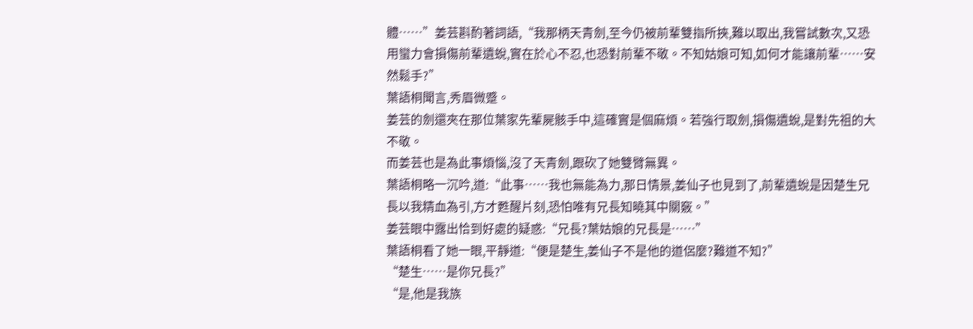體……”姜芸斟酌著詞語,“我那柄天青劍,至今仍被前輩雙指所挾,難以取出,我嘗試數次,又恐用蠻力會損傷前輩遺蛻,實在於心不忍,也恐對前輩不敬。不知姑娘可知,如何才能讓前輩……安然鬆手?”
葉語桐聞言,秀眉微蹙。
姜芸的劍還夾在那位葉家先輩屍骸手中,這確實是個麻煩。若強行取劍,損傷遺蛻,是對先祖的大不敬。
而姜芸也是為此事煩惱,沒了天青劍,跟砍了她雙臂無異。
葉語桐略一沉吟,道:“此事……我也無能為力,那日情景,姜仙子也見到了,前輩遺蛻是因楚生兄長以我精血為引,方才甦醒片刻,恐怕唯有兄長知曉其中關竅。”
姜芸眼中露出恰到好處的疑惑:“兄長?葉姑娘的兄長是……”
葉語桐看了她一眼,平靜道:“便是楚生,姜仙子不是他的道侶麼?難道不知?”
“楚生……是你兄長?”
“是,他是我族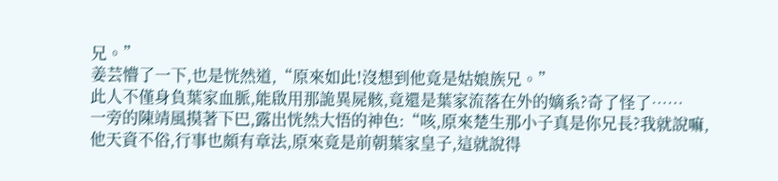兄。”
姜芸懵了一下,也是恍然道,“原來如此!沒想到他竟是姑娘族兄。”
此人不僅身負葉家血脈,能啟用那詭異屍骸,竟還是葉家流落在外的嫡系?奇了怪了……
一旁的陳靖風摸著下巴,露出恍然大悟的神色:“咳,原來楚生那小子真是你兄長?我就說嘛,他天資不俗,行事也頗有章法,原來竟是前朝葉家皇子,這就說得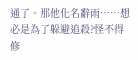通了。那他化名辭雨……想必是為了躲避追殺?怪不得修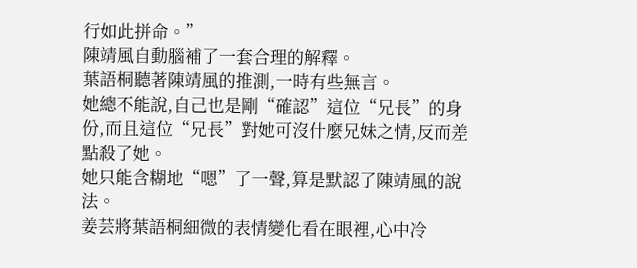行如此拼命。”
陳靖風自動腦補了一套合理的解釋。
葉語桐聽著陳靖風的推測,一時有些無言。
她總不能說,自己也是剛“確認”這位“兄長”的身份,而且這位“兄長”對她可沒什麼兄妹之情,反而差點殺了她。
她只能含糊地“嗯”了一聲,算是默認了陳靖風的說法。
姜芸將葉語桐細微的表情變化看在眼裡,心中冷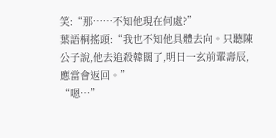笑:“那……不知他現在何處?”
葉語桐搖頭:“我也不知他具體去向。只聽陳公子說,他去追殺韓闊了,明日一玄前輩壽辰,應當會返回。”
“嗯…”